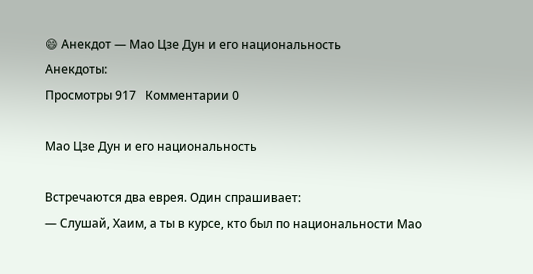😄 Анекдот — Мао Цзе Дун и его национальность
Анекдоты:
Просмотры 917   Комментарии 0

Мао Цзе Дун и его национальность

Встречаются два еврея. Один спрашивает:
— Слушай, Хаим, а ты в курсе, кто был по национальности Мао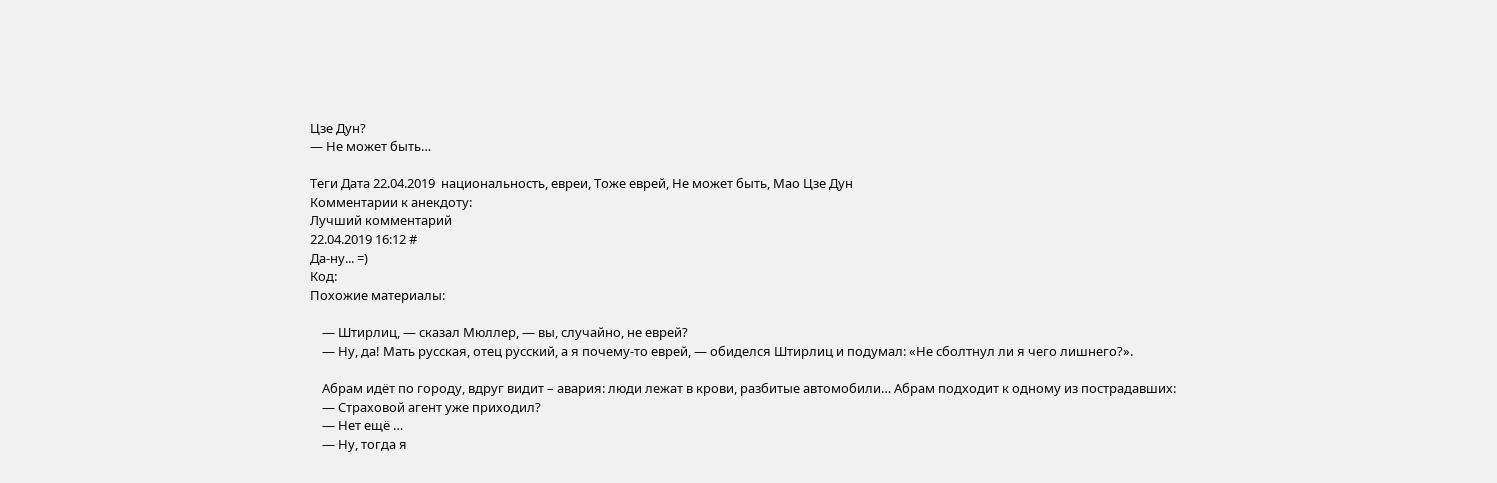Цзе Дун?
— Не может быть…

Теги Дата 22.04.2019  национальность, евреи, Тоже еврей, Не может быть, Мао Цзе Дун
Комментарии к анекдоту:
Лучший комментарий
22.04.2019 16:12 #
Да-ну... =)
Код:
Похожие материалы:

    — Штирлиц, — сказал Мюллер, — вы, случайно, не еврей?
    — Ну, да! Мать русская, отец русский, а я почему-то еврей, — обиделся Штирлиц и подумал: «Не сболтнул ли я чего лишнего?».

    Абрам идёт по городу, вдруг видит – авария: люди лежат в крови, разбитые автомобили… Абрам подходит к одному из пострадавших:
    — Страховой агент уже приходил?
    — Нет ещё …
    — Ну, тогда я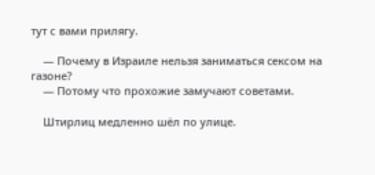тут с вами прилягу.

    — Почему в Израиле нельзя заниматься ceксом на газоне?
    — Потому что прохожие замучают советами.

    Штирлиц медленно шёл по улице.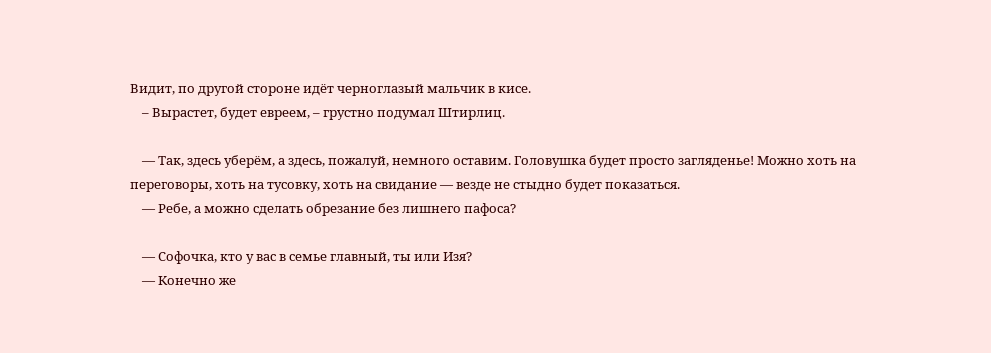Видит, по другой стороне идёт черноглазый мальчик в кисе.
    – Вырастет, будет евреем, – грустно подумал Штирлиц.

    — Так, здесь уберём, а здесь, пожалуй, немного оставим. Головушка будет просто загляденье! Можно хоть на переговоры, хоть на тусовку, хоть на свидание — везде не стыдно будет показаться.
    — Ребе, а можно сделать обрезание без лишнего пафоса?

    — Софочка, кто у вас в семье главный, ты или Изя?
    — Конечно же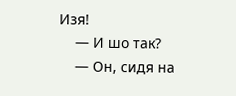Изя!
    — И шо так?
    — Он, сидя на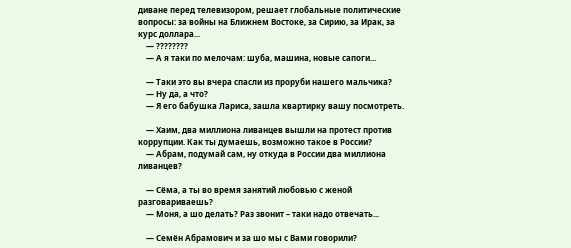диване перед телевизором, решает глобальные политические вопросы: за войны на Ближнем Востоке, за Сирию, за Ирак, за курс доллара...
    — ????????
    — А я таки по мелочам: шуба, машина, новые сапоги...

    — Таки это вы вчера спасли из проруби нашего мальчика?
    — Ну да, а что?
    — Я его бабушка Лариса, зашла квартирку вашу посмотреть.

    — Хаим, два миллиона ливанцев вышли на протест против коррупции. Как ты думаешь, возможно такое в России?
    — Абрам, подумай сам, ну откуда в России два миллиона ливанцев?

    — Сёма, а ты во время занятий любовью с женой разговариваешь?
    — Моня, а шо делать? Раз звонит – таки надо отвечать...

    — Семён Абрамович и за шо мы с Вами говорили?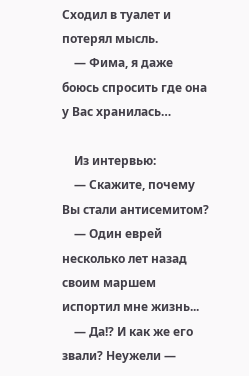Сходил в туалет и потерял мысль.
    — Фима, я даже боюсь спросить где она у Вас хранилась…

    Из интервью:
    — Скажите, почему Вы стали антисемитом?
    — Один еврей несколько лет назад своим маршем испортил мне жизнь...
    — Да!? И как же его звали? Неужели —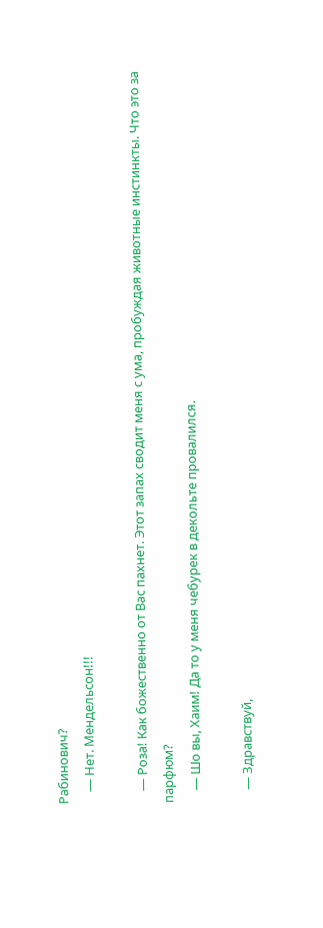Рабинович?
    — Нет. Мендельсон!!!

    — Роза! Как божественно от Вас пахнет. Этот запах сводит меня с ума, пробуждая животные инстинкты. Что это за парфюм?
    — Шо вы, Хаим! Да то у меня чебурек в декольте провалился.

    — Здравствуй,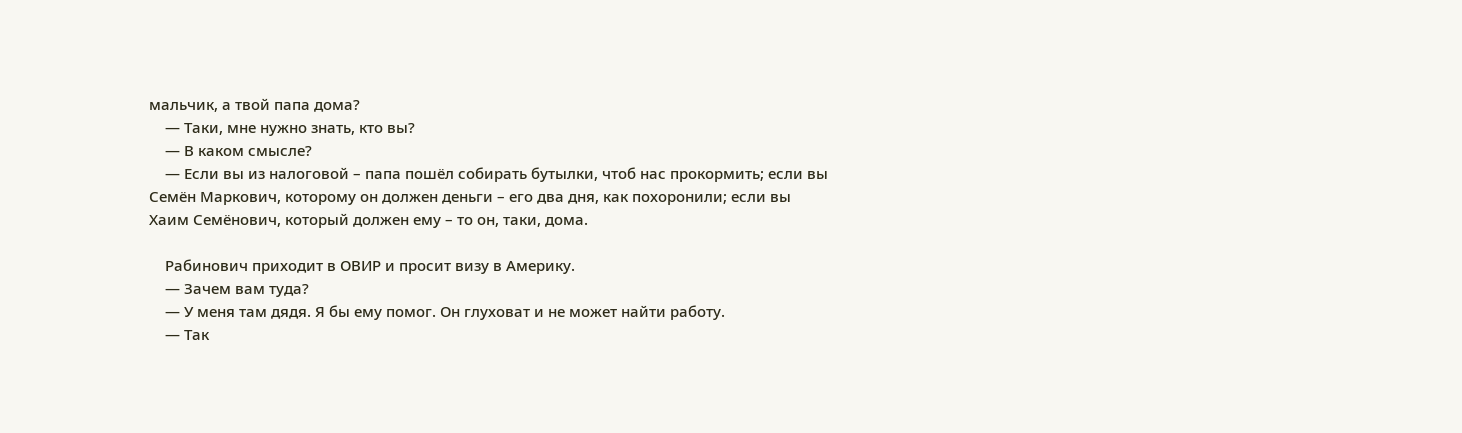мальчик, а твой папа дома?
    — Таки, мне нужно знать, кто вы?
    — В каком смысле?
    — Если вы из налоговой – папа пошёл собирать бутылки, чтоб нас прокормить; если вы Семён Маркович, которому он должен деньги – его два дня, как похоронили; если вы Хаим Семёнович, который должен ему – то он, таки, дома.

    Рабинович приходит в ОВИР и просит визу в Америку.
    — Зачем вам туда?
    — У меня там дядя. Я бы ему помог. Он глуховат и не может найти работу.
    — Так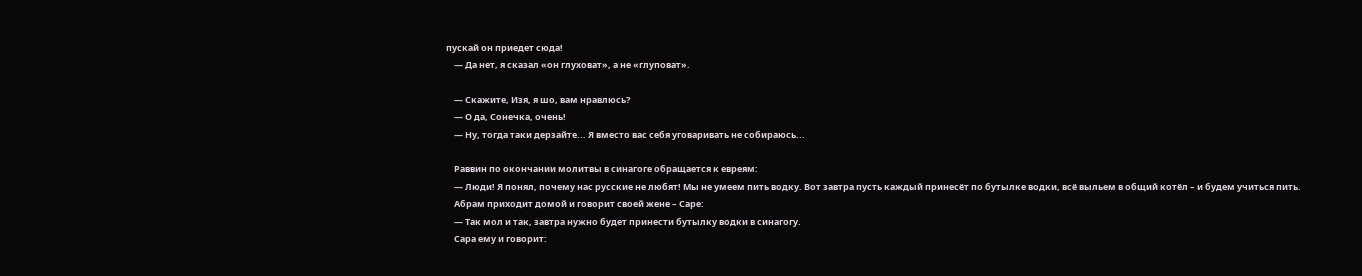пускай он приедет сюда!
    — Да нет, я сказал «он глуховат», а не «глуповат».

    — Скажите, Изя, я шо, вам нравлюсь?
    — О да, Сонечка, очень!
    — Ну, тогда таки дерзайте... Я вместо вас себя уговаривать не собираюсь...

    Раввин по окончании молитвы в синагоге обращается к евреям:
    — Люди! Я понял, почему нас русские не любят! Мы не умеем пить водку. Вот завтра пусть каждый принесёт по бутылке водки, всё выльем в общий котёл – и будем учиться пить.
    Абрам приходит домой и говорит своей жене – Саре:
    — Так мол и так, завтра нужно будет принести бутылку водки в синагогу.
    Сара ему и говорит: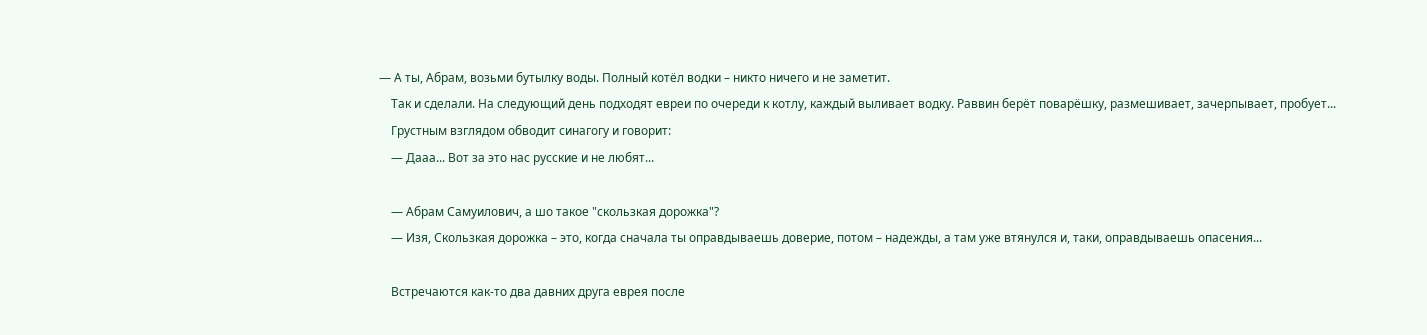— А ты, Абрам, возьми бутылку воды. Полный котёл водки – никто ничего и не заметит.
    Так и сделали. На следующий день подходят евреи по очереди к котлу, каждый выливает водку. Раввин берёт поварёшку, размешивает, зачерпывает, пробует...
    Грустным взглядом обводит синагогу и говорит:
    — Дааа... Вот за это нас русские и не любят...

    — Абрам Самуилович, а шо такое "скользкая дорожка"?
    — Изя, Скользкая дорожка – это, когда сначала ты оправдываешь доверие, потом – надежды, а там уже втянулся и, таки, оправдываешь опасения...

    Встречаются как-то два давних друга еврея после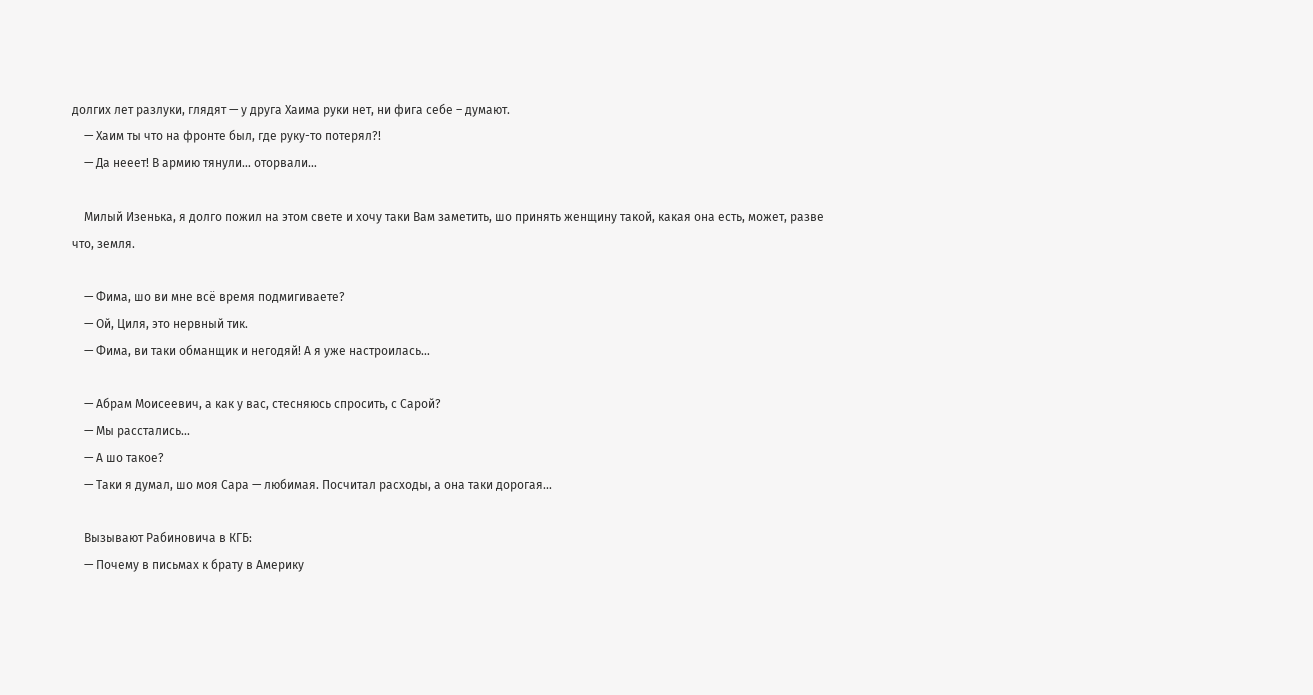долгих лет разлуки, глядят — у друга Хаима руки нет, ни фига себе – думают.
    — Хаим ты что на фронте был, где руку-то потерял?!
    — Да нееет! В армию тянули… оторвали…

    Милый Изенька, я долго пожил на этом свете и хочу таки Вам заметить, шо принять женщину такой, какая она есть, может, разве что, земля.

    — Фима, шо ви мне всё время подмигиваете?
    — Ой, Циля, это нервный тик.
    — Фима, ви таки обманщик и негодяй! А я уже настроилась…

    — Абрам Моисеевич, а как у вас, стесняюсь спросить, с Сарой?
    — Мы расстались...
    — А шо такое?
    — Таки я думал, шо моя Сара — любимая. Посчитал расходы, а она таки дорогая...

    Вызывают Рабиновича в КГБ:
    — Почему в письмах к брату в Америку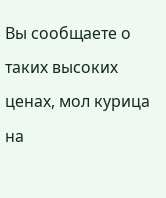Вы сообщаете о таких высоких ценах, мол курица на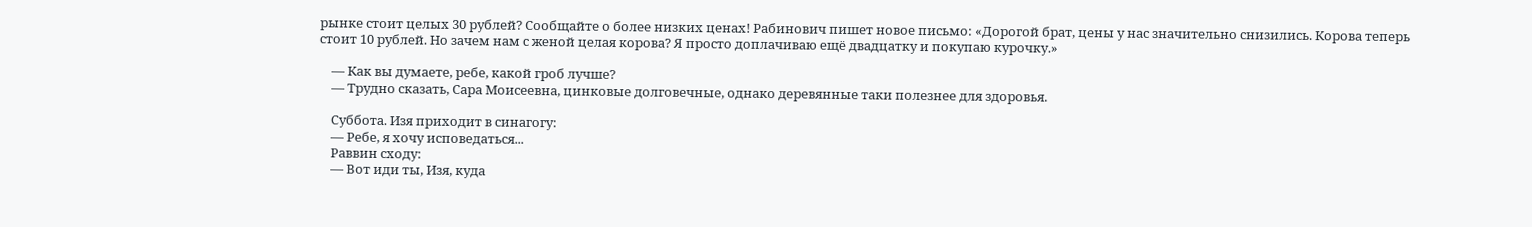рынке стоит целых 30 рублей? Сообщайте о более низких ценах! Рабинович пишет новое письмо: «Дорогой брат, цены у нас значительно снизились. Корова теперь стоит 10 рублей. Но зачем нам с женой целая корова? Я просто доплачиваю ещё двадцатку и покупаю курочку.»

    — Как вы думаете, ребе, какой гроб лучше?
    — Трудно сказать, Сара Моисеевна, цинковые долговечные, однако деревянные таки полезнее для здоровья.

    Суббота. Изя приходит в синагогу:
    — Ребе, я хочу исповедаться...
    Раввин сходу:
    — Вот иди ты, Изя, куда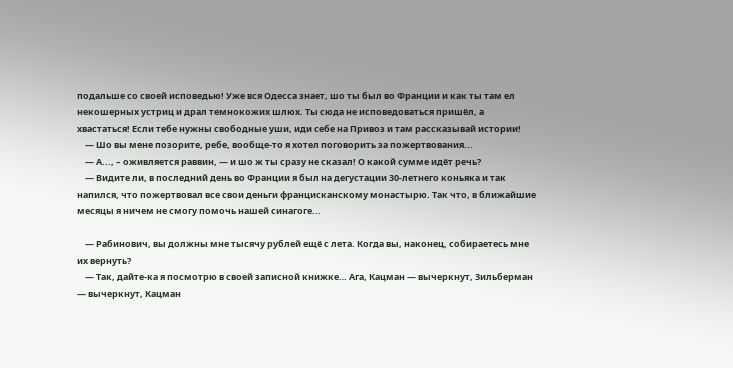подальше со своей исповедью! Уже вся Одесса знает, шо ты был во Франции и как ты там ел некошерных устриц и драл темнокожих шлюх. Ты сюда не исповедоваться пришёл, а хвастаться! Если тебе нужны свободные уши, иди себе на Привоз и там рассказывай истории!
    — Шо вы мене позорите, ребе, вообще-то я хотел поговорить за пожертвования...
    — А..., – оживляется раввин, — и шо ж ты сразу не сказал! О какой сумме идёт речь?
    — Видите ли, в последний день во Франции я был на дегустации 30-летнего коньяка и так напился, что пожертвовал все свои деньги францисканскому монастырю. Так что, в ближайшие месяцы я ничем не смогу помочь нашей синагоге...

    — Рабинович, вы должны мне тысячу рублей ещё с лета. Когда вы, наконец, собираетесь мне их вернуть?
    — Так, дайте-ка я посмотрю в своей записной книжке… Ага, Кацман — вычеркнут, Зильберман — вычеркнут, Кацман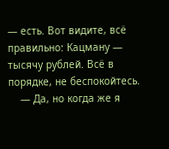— есть. Вот видите, всё правильно: Кацману — тысячу рублей. Всё в порядке, не беспокойтесь.
    — Да, но когда же я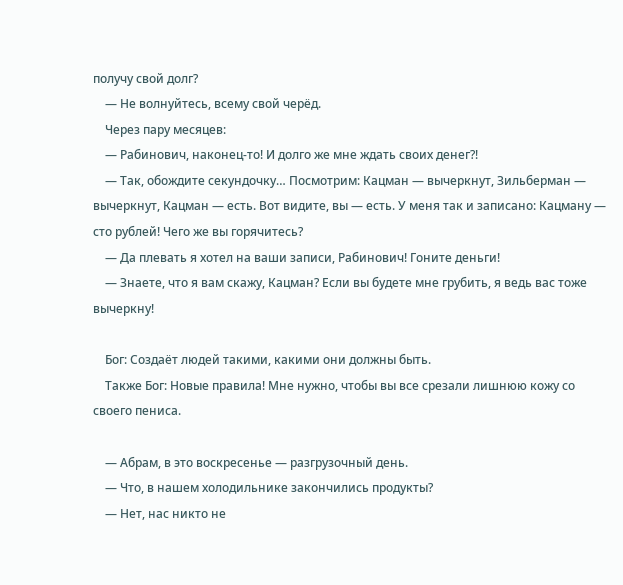получу свой долг?
    — Не волнуйтесь, всему свой черёд.
    Через пару месяцев:
    — Рабинович, наконец-то! И долго же мне ждать своих денег?!
    — Так, обождите секундочку… Посмотрим: Кацман — вычеркнут, Зильберман — вычеркнут, Кацман — есть. Вот видите, вы — есть. У меня так и записано: Кацману — сто рублей! Чего же вы горячитесь?
    — Да плевать я хотел на ваши записи, Рабинович! Гоните деньги!
    — Знаете, что я вам скажу, Кацман? Если вы будете мне грубить, я ведь вас тоже вычеркну!

    Бог: Создаёт людей такими, какими они должны быть.
    Также Бог: Новые правила! Мне нужно, чтобы вы все срезали лишнюю кожу со своего пениса.

    — Абрам, в это воскресенье — разгрузочный день.
    — Что, в нашем холодильнике закончились продукты?
    — Нет, нас никто не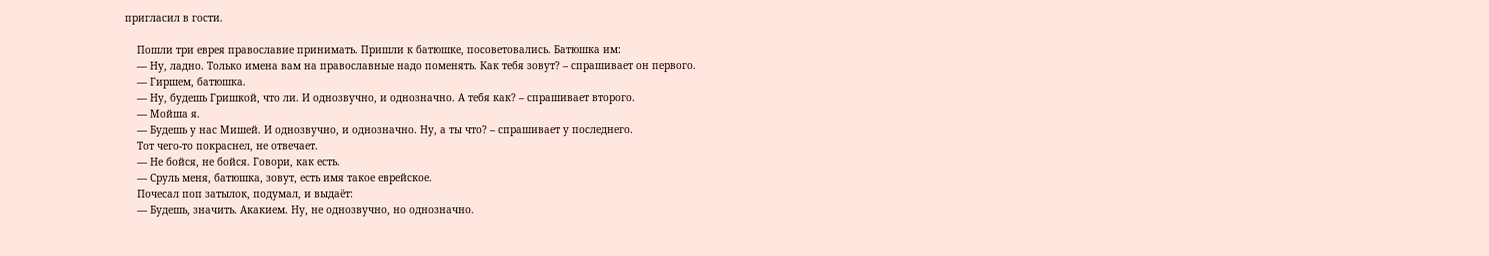пригласил в гости.

    Пошли три еврея православие принимать. Пришли к батюшке, посоветовались. Батюшка им:
    — Ну, ладно. Только имена вам на православные надо поменять. Как тебя зовут? – спрашивает он первого.
    — Гиршем, батюшка.
    — Ну, будешь Гришкой, что ли. И однозвучно, и однозначно. А тебя как? – спрашивает второго.
    — Мойша я.
    — Будешь у нас Мишей. И однозвучно, и однозначно. Ну, а ты что? – спрашивает у последнего.
    Тот чего-то покраснел, не отвечает.
    — Не бойся, не бойся. Говори, как есть.
    — Сруль меня, батюшка, зовут, есть имя такое еврейское.
    Почесал поп затылок, подумал, и выдаёт:
    — Будешь, значить. Акакием. Ну, не однозвучно, но однозначно.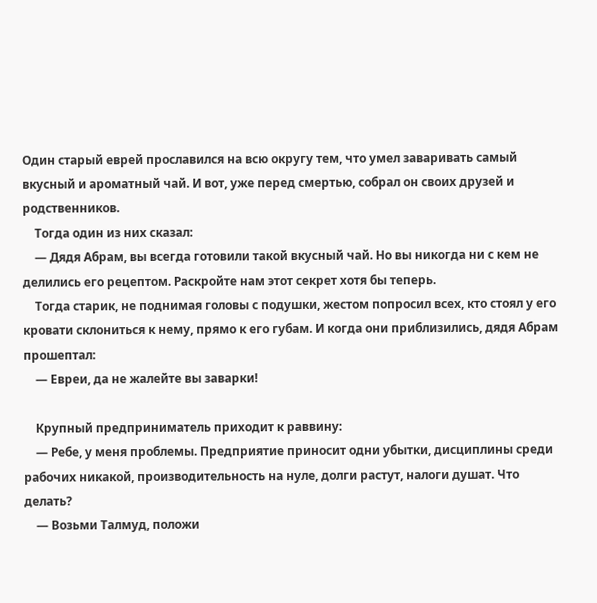Один старый еврей прославился на всю округу тем, что умел заваривать самый вкусный и ароматный чай. И вот, уже перед смертью, собрал он своих друзей и родственников.
    Тогда один из них сказал:
    — Дядя Абрам, вы всегда готовили такой вкусный чай. Но вы никогда ни с кем не делились его рецептом. Раскройте нам этот секрет хотя бы теперь.
    Тогда старик, не поднимая головы с подушки, жестом попросил всех, кто стоял у его кровати склониться к нему, прямо к его губам. И когда они приблизились, дядя Абрам прошептал:
    — Евреи, да не жалейте вы заварки!

    Крупный предприниматель приходит к раввину:
    — Ребе, у меня проблемы. Предприятие приносит одни убытки, дисциплины среди рабочих никакой, производительность на нуле, долги растут, налоги душат. Что делать?
    — Возьми Талмуд, положи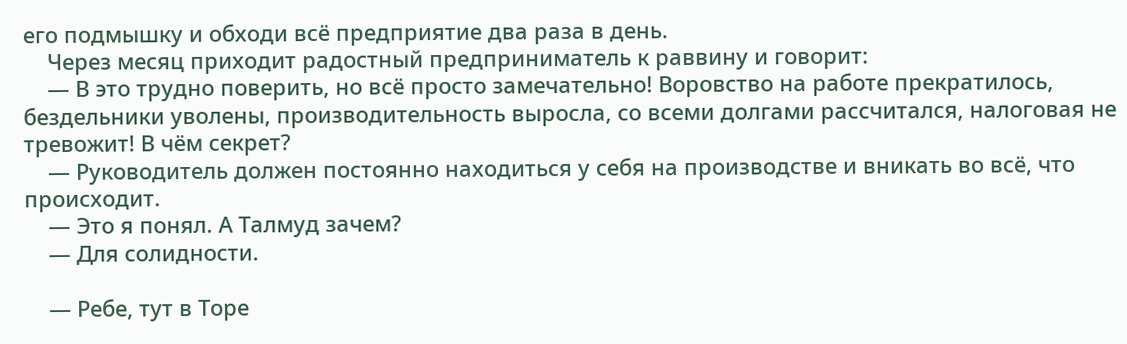его подмышку и обходи всё предприятие два раза в день.
    Через месяц приходит радостный предприниматель к раввину и говорит:
    — В это трудно поверить, но всё просто замечательно! Воровство на работе прекратилось, бездельники уволены, производительность выросла, со всеми долгами рассчитался, налоговая не тревожит! В чём секрет?
    — Руководитель должен постоянно находиться у себя на производстве и вникать во всё, что происходит.
    — Это я понял. А Талмуд зачем?
    — Для солидности.

    — Ребе, тут в Торе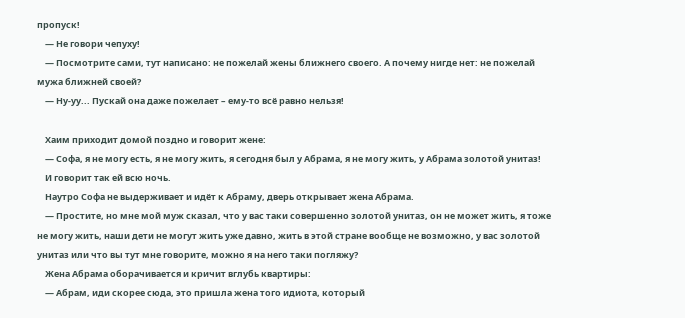пропуск!
    — Не говори чепуху!
    — Посмотрите сами, тут написано: не пожелай жены ближнего своего. А почему нигде нет: не пожелай мужа ближней своей?
    — Ну-уу... Пускай она даже пожелает – ему-то всё равно нельзя!

    Хаим приходит домой поздно и говорит жене:
    — Софа, я не могу есть, я не могу жить, я сегодня был у Абрама, я не могу жить, у Абрама золотой унитаз!
    И говорит так ей всю ночь.
    Наутро Софа не выдерживает и идёт к Абраму, дверь открывает жена Абрама.
    — Простите, но мне мой муж сказал, что у вас таки совершенно золотой унитаз, он не может жить, я тоже не могу жить, наши дети не могут жить уже давно, жить в этой стране вообще не возможно, у вас золотой унитаз или что вы тут мне говорите, можно я на него таки погляжу?
    Жена Абрама оборачивается и кричит вглубь квартиры:
    — Абрам, иди скорее сюда, это пришла жена того идиота, который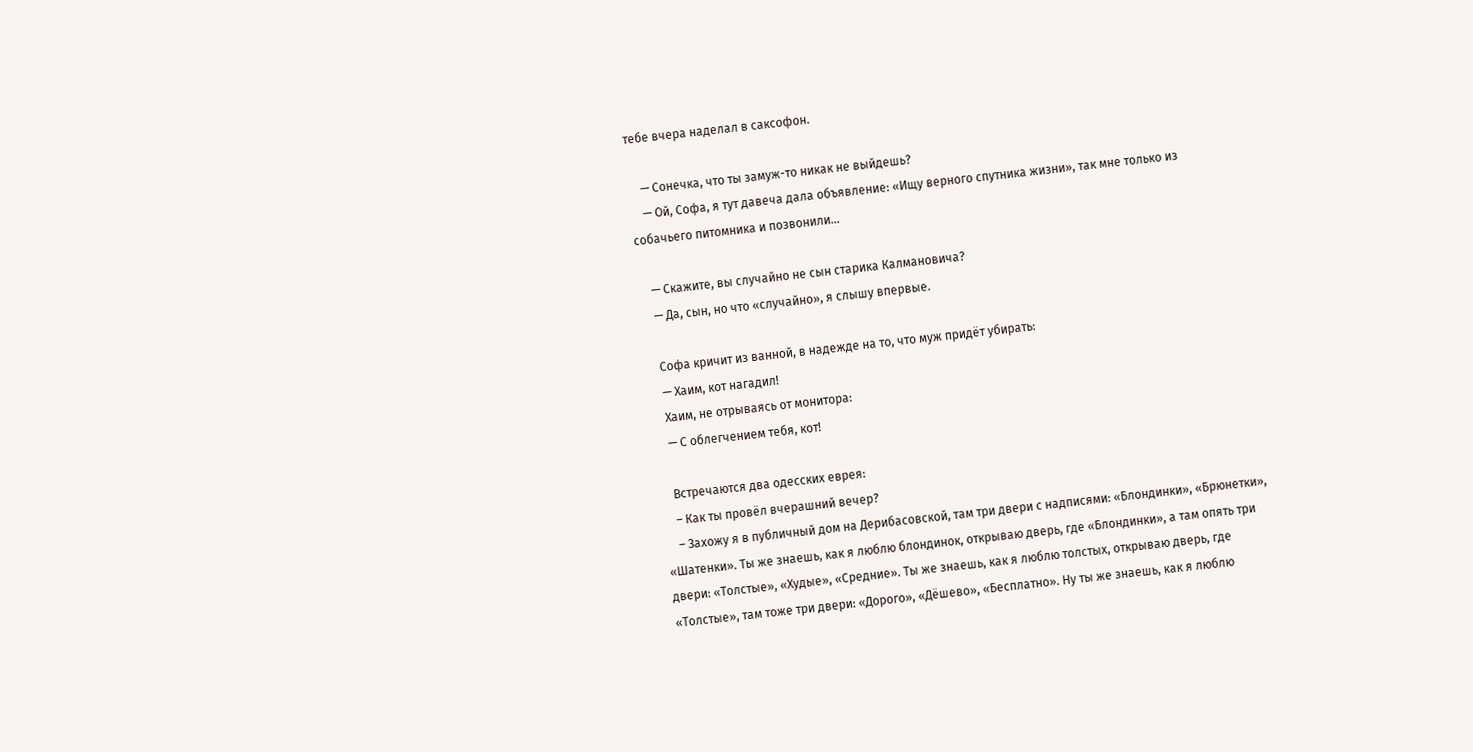тебе вчера наделал в саксофон.

    — Сонечка, что ты замуж-то никак не выйдешь?
    — Ой, Софа, я тут давеча дала объявление: «Ищу верного спутника жизни», так мне только из собачьего питомника и позвонили...

    — Скажите, вы случайно не сын старика Калмановича?
    — Да, сын, но что «случайно», я слышу впервые.

    Софа кричит из ванной, в надежде на то, что муж придёт убирать:
    — Хаим, кот нагадил!
    Хаим, не отрываясь от монитора:
    — С облегчением тебя, кот!

    Встречаются два одесских еврея:
    – Как ты провёл вчерашний вечер?
    – Захожу я в публичный дом на Дерибасовской, там три двери с надписями: «Блондинки», «Брюнетки», «Шатенки». Ты же знаешь, как я люблю блондинок, открываю дверь, где «Блондинки», а там опять три двери: «Толстые», «Худые», «Средние». Ты же знаешь, как я люблю толстых, открываю дверь, где «Толстые», там тоже три двери: «Дорого», «Дёшево», «Бесплатно». Ну ты же знаешь, как я люблю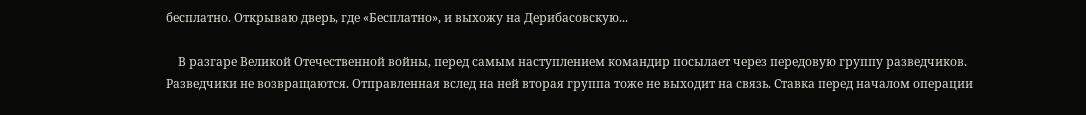бесплатно. Открываю дверь, где «Бесплатно», и выхожу на Дерибасовскую...

    В разгаре Великой Отечественной войны, перед самым наступлением командир посылает через передовую группу разведчиков. Разведчики не возвращаются. Отправленная вслед на ней вторая группа тоже не выходит на связь. Ставка перед началом операции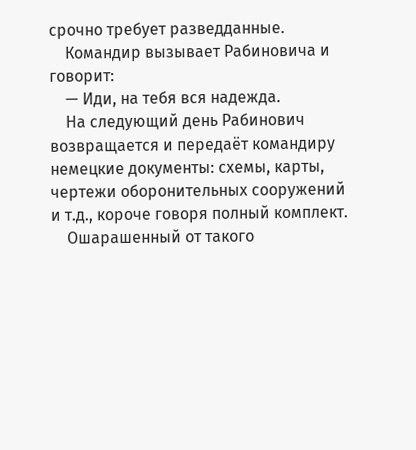срочно требует разведданные.
    Командир вызывает Рабиновича и говорит:
    — Иди, на тебя вся надежда.
    На следующий день Рабинович возвращается и передаёт командиру немецкие документы: схемы, карты, чертежи оборонительных сооружений и т.д., короче говоря полный комплект.
    Ошарашенный от такого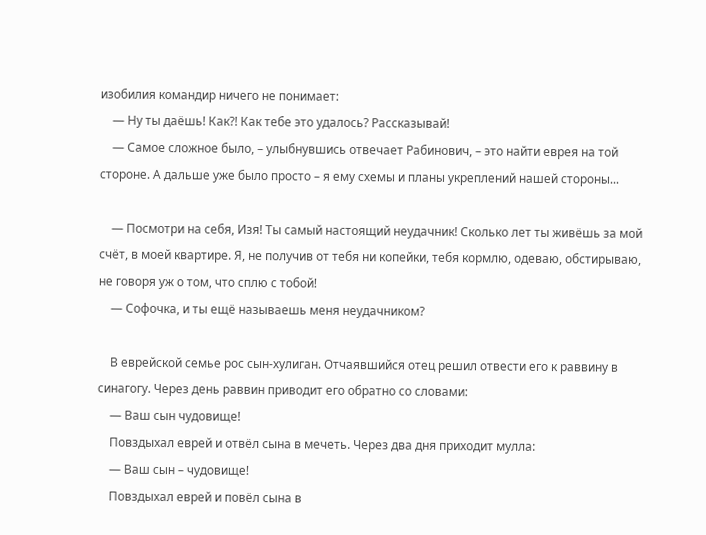изобилия командир ничего не понимает:
    — Ну ты даёшь! Как?! Как тебе это удалось? Рассказывай!
    — Самое сложное было, – улыбнувшись отвечает Рабинович, – это найти еврея на той стороне. А дальше уже было просто – я ему схемы и планы укреплений нашей стороны...

    — Посмотри на себя, Изя! Ты самый настоящий неудачник! Сколько лет ты живёшь за мой счёт, в моей квартире. Я, не получив от тебя ни копейки, тебя кормлю, одеваю, обстирываю, не говоря уж о том, что сплю с тобой!
    — Софочка, и ты ещё называешь меня неудачником?

    В еврейской семье рос сын-хулиган. Отчаявшийся отец решил отвести его к раввину в синагогу. Через день раввин приводит его обратно со словами:
    — Ваш сын чудовище!
    Повздыхал еврей и отвёл сына в мечеть. Через два дня приходит мулла:
    — Ваш сын – чудовище!
    Повздыхал еврей и повёл сына в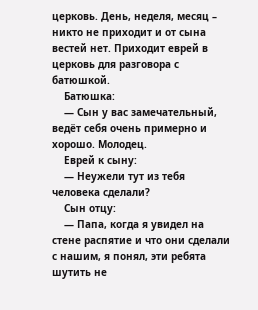церковь. День, неделя, месяц – никто не приходит и от сына вестей нет. Приходит еврей в церковь для разговора с батюшкой.
    Батюшка:
    — Сын у вас замечательный, ведёт себя очень примерно и хорошо. Молодец.
    Еврей к сыну:
    — Неужели тут из тебя человека сделали?
    Сын отцу:
    — Папа, когда я увидел на стене распятие и что они сделали с нашим, я понял, эти ребята шутить не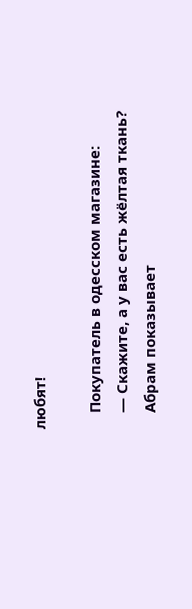любят!

    Покупатель в одесском магазине:
    — Скажите, а у вас есть жёлтая ткань?
    Абрам показывает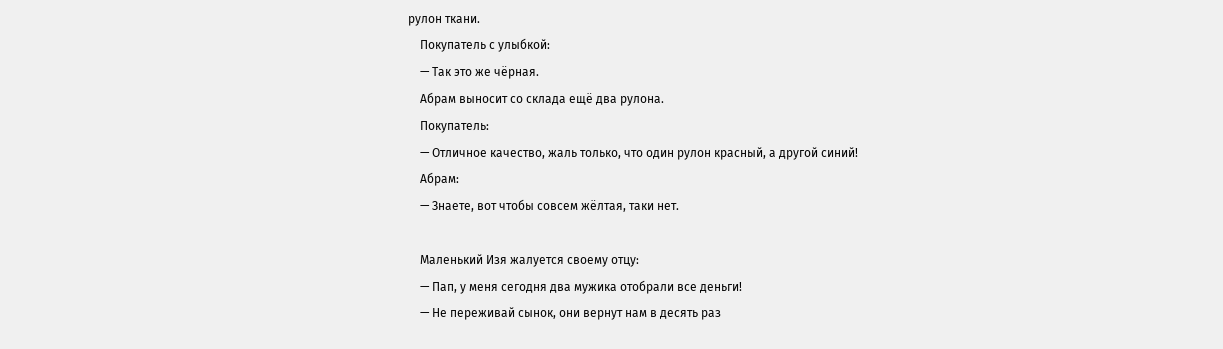рулон ткани.
    Покупатель с улыбкой:
    — Так это же чёрная.
    Абрам выносит со склада ещё два рулона.
    Покупатель:
    — Отличное качество, жаль только, что один рулон красный, а другой синий!
    Абрам:
    — Знаете, вот чтобы совсем жёлтая, таки нет.

    Маленький Изя жалуется своему отцу:
    — Пап, у меня сегодня два мужика отобрали все деньги!
    — Не переживай сынок, они вернут нам в десять раз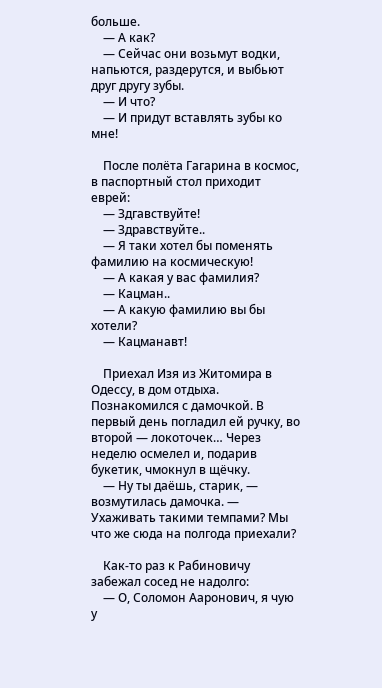больше.
    — А как?
    — Сейчас они возьмут водки, напьются, раздерутся, и выбьют друг другу зубы.
    — И что?
    — И придут вставлять зубы ко мне!

    После полёта Гагарина в космос, в паспортный стол приходит еврей:
    — Здгавствуйте!
    — Здравствуйте..
    — Я таки хотел бы поменять фамилию на космическую!
    — А какая у вас фамилия?
    — Кацман..
    — А какую фамилию вы бы хотели?
    — Кацманавт!

    Приехал Изя из Житомира в Одессу, в дом отдыха. Познакомился с дамочкой. В первый день погладил ей ручку, во второй — локоточек… Через неделю осмелел и, подарив букетик, чмокнул в щёчку.
    — Ну ты даёшь, старик, — возмутилась дамочка. — Ухаживать такими темпами? Мы что же сюда на полгода приехали?

    Как-то раз к Рабиновичу забежал сосед не надолго:
    — О, Соломон Ааронович, я чую у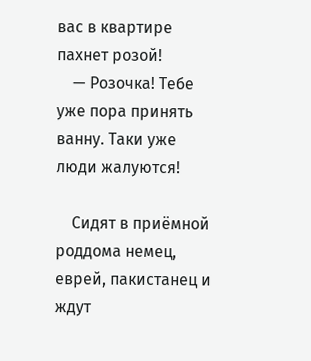вас в квартире пахнет розой!
    — Розочка! Тебе уже пора принять ванну. Таки уже люди жалуются!

    Сидят в приёмной роддома немец, еврей, пакистанец и ждут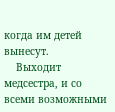когда им детей вынесут.
    Выходит медсестра, и со всеми возможными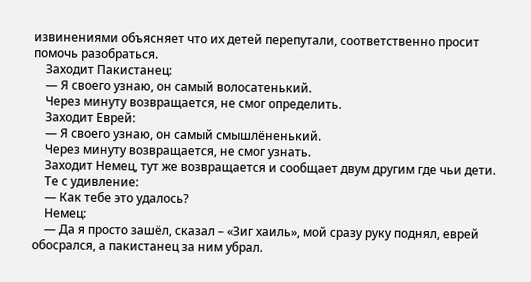извинениями объясняет что их детей перепутали, соответственно просит помочь разобраться.
    Заходит Пакистанец:
    — Я своего узнаю, он самый волосатенький.
    Через минуту возвращается, не смог определить.
    Заходит Еврей:
    — Я своего узнаю, он самый смышлёненький.
    Через минуту возвращается, не смог узнать.
    Заходит Немец, тут же возвращается и сообщает двум другим где чьи дети.
    Те с удивление:
    — Как тебе это удалось?
    Немец:
    — Да я просто зашёл, сказал – «Зиг хаиль», мой сразу руку поднял, еврей обосрался, а пакистанец за ним убрал.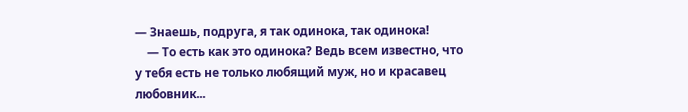— Знаешь, подруга, я так одинока, так одинока!
    — То есть как это одинока? Ведь всем известно, что у тебя есть не только любящий муж, но и красавец любовник...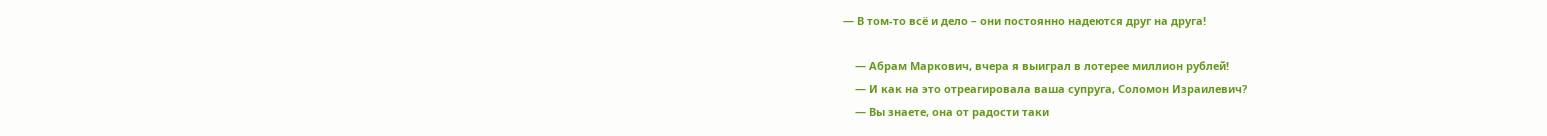— В том-то всё и дело – они постоянно надеются друг на друга!

    — Абрам Маркович, вчера я выиграл в лотерее миллион рублей!
    — И как на это отреагировала ваша супруга, Соломон Израилевич?
    — Вы знаете, она от радости таки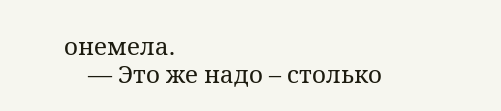онемела.
    — Это же надо – столько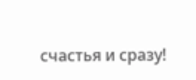счастья и сразу!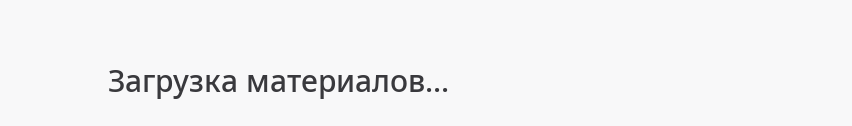Загрузка материалов...